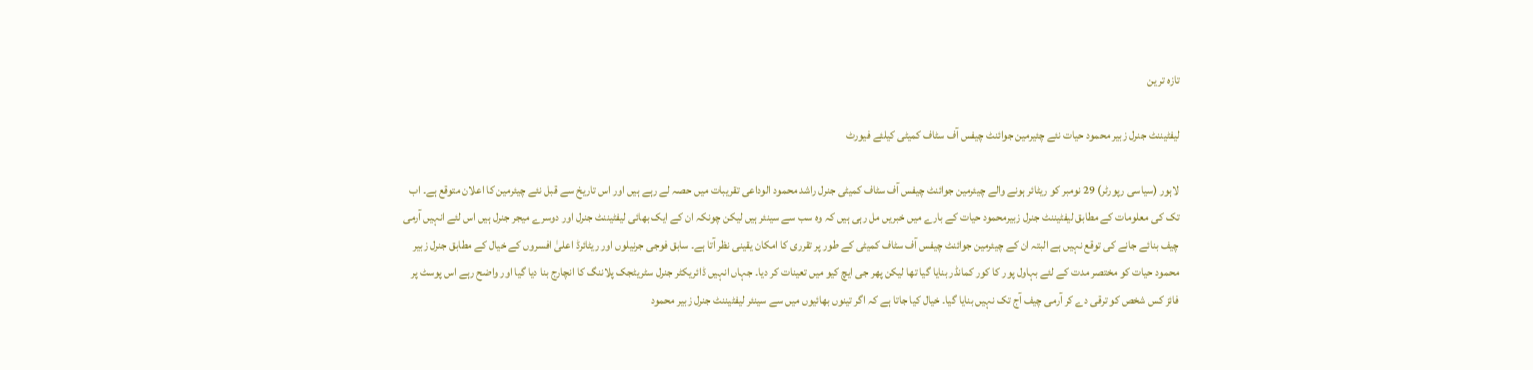تازہ تر ین

لیفٹیننٹ جنرل زبیر محمود حیات نئے چئیرمین جوائنٹ چیفس آف سٹاف کمیٹی کیلئے فیورٹ

لاہور (سیاسی رپورٹر) 29 نومبر کو ریٹائر ہونے والے چیئرمین جوائنٹ چیفس آف سٹاف کمیٹی جنرل راشد محمود الوداعی تقریبات میں حصہ لے رہے ہیں اور اس تاریخ سے قبل نئے چیئرمین کا اعلان متوقع ہے۔ اب تک کی معلومات کے مطابق لیفٹیننٹ جنرل زبیرمحمود حیات کے بارے میں خبریں مل رہی ہیں کہ وہ سب سے سینئر ہیں لیکن چونکہ ان کے ایک بھائی لیفٹیننٹ جنرل اور دوسرے میجر جنرل ہیں اس لئے انہیں آرمی چیف بنائے جانے کی توقع نہیں ہے البتہ ان کے چیئرمین جوائنٹ چیفس آف سٹاف کمیٹی کے طور پر تقرری کا امکان یقینی نظر آتا ہے۔ سابق فوجی جرنیلوں اور ریٹائرڈ اعلیٰ افسروں کے خیال کے مطابق جنرل زبیر محمود حیات کو مختصر مدت کے لئے بہاول پور کا کور کمانڈر بنایا گیا تھا لیکن پھر جی ایچ کیو میں تعینات کر دیا۔ جہاں انہیں ڈائریکٹر جنرل سٹریٹجک پلاننگ کا انچارج بنا دیا گیا اور واضح رہے اس پوسٹ پر فائز کس شخص کو ترقی دے کر آرمی چیف آج تک نہیں بنایا گیا۔ خیال کیا جاتا ہے کہ اگر تینوں بھائیوں میں سے سینئر لیفٹیننٹ جنرل زبیر محمود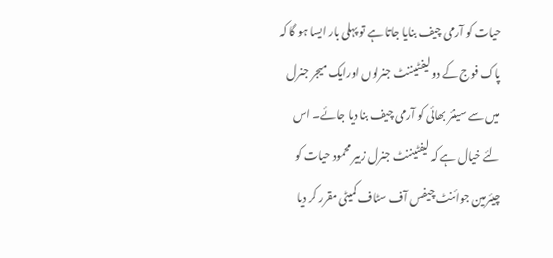حیات کو آرمی چیف بنایا جاتا ہے تو پہلی بار ایسا ہو گا کہ پاک فوج کے دو لیفٹیننٹ جنرلوں اورایک میجر جنرل میں سے سینئر بھائی کو آرمی چیف بنا دیا جائے۔ اس لئے خیال ہے کہ لیفٹیننٹ جنرل زبیر محمود حیات کو چیئرمین جوائنٹ چیفس آف سٹاف کمیٹی مقرر کر دیا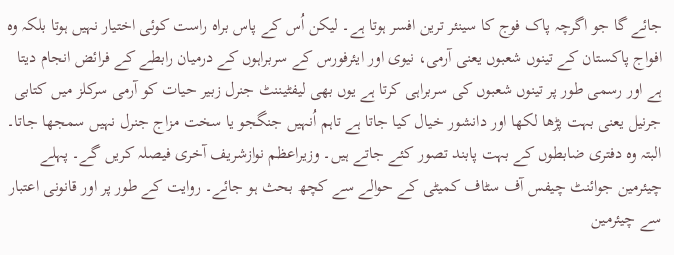جائے گا جو اگرچہ پاک فوج کا سینئر ترین افسر ہوتا ہے۔ لیکن اُس کے پاس براہ راست کوئی اختیار نہیں ہوتا بلکہ وہ افواج پاکستان کے تینوں شعبوں یعنی آرمی، نیوی اور ایئرفورس کے سربراہوں کے درمیان رابطے کے فرائض انجام دیتا ہے اور رسمی طور پر تینوں شعبوں کی سربراہی کرتا ہے یوں بھی لیفٹیننٹ جنرل زبیر حیات کو آرمی سرکلز میں کتابی جرنیل یعنی بہت پڑھا لکھا اور دانشور خیال کیا جاتا ہے تاہم اُنہیں جنگجو یا سخت مزاج جنرل نہیں سمجھا جاتا۔ البتہ وہ دفتری ضابطوں کے بہت پابند تصور کئے جاتے ہیں۔ وزیراعظم نوازشریف آخری فیصلہ کریں گے۔ پہلے چیئرمین جوائنٹ چیفس آف سٹاف کمیٹی کے حوالے سے کچھ بحث ہو جائے۔ روایت کے طور پر اور قانونی اعتبار سے چیئرمین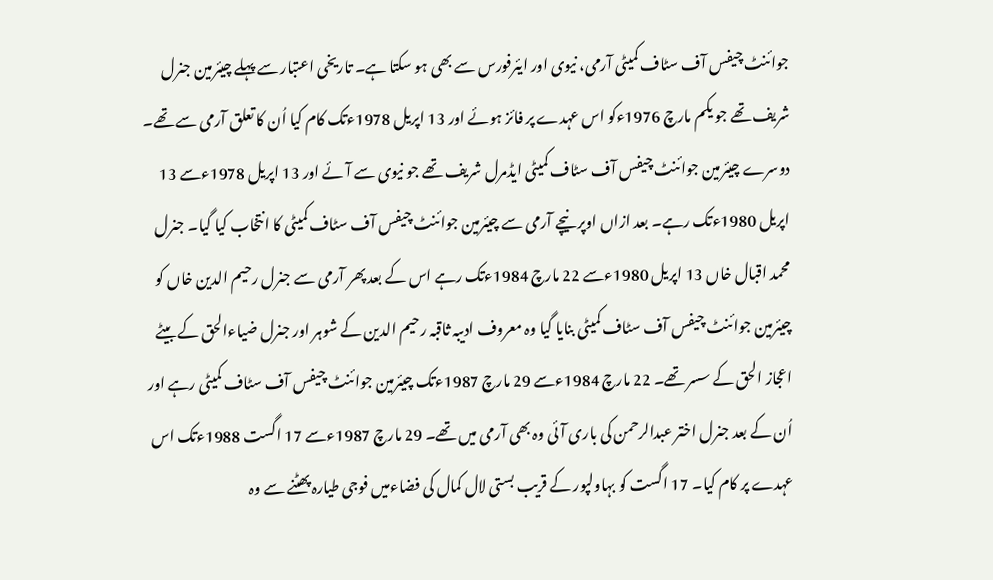جوائنٹ چیفس آف سٹاف کمیٹی آرمی، نیوی اور ایئرفورس سے بھی ہو سکتا ہے۔ تاریخی اعتبار سے پہلے چیئرمین جنرل شریف تھے جو یکم مارچ 1976ءکو اس عہدے پر فائز ہوئے اور 13 اپریل 1978ءتک کام کیا اُن کا تعلق آرمی سے تھے۔ دوسرے چیئرمین جوائنٹ چیفس آف سٹاف کمیٹی ایڈمرل شریف تھے جو نیوی سے آئے اور 13 اپریل 1978ءسے 13 اپریل 1980ءتک رہے۔ بعد ازاں اوپر نیچے آرمی سے چیئرمین جوائنٹ چیفس آف سٹاف کمیٹی کا انتخاب کیا گیا۔ جنرل محمد اقبال خاں 13 اپریل 1980ءسے 22 مارچ 1984ءتک رہے اس کے بعد پھر آرمی سے جنرل رحیم الدین خاں کو چیئرمین جوائنٹ چیفس آف سٹاف کمیٹی بنایا گیا وہ معروف ادیبہ ثاقبہ رحیم الدین کے شوہر اور جنرل ضیاءالحق کے بیٹے اعجاز الحق کے سسر تھے۔ 22 مارچ 1984ءسے 29 مارچ 1987ءتک چیئرمین جوائنٹ چیفس آف سٹاف کمیٹی رہے اور اُن کے بعد جنرل اختر عبدالرحمن کی باری آئی وہ بھی آرمی میں تھے۔ 29 مارچ 1987ءسے 17 اگست 1988ءتک اس عہدے پر کام کیا۔ 17 اگست کو بہاولپور کے قریب بستی لال کمال کی فضاءمیں فوجی طیارہ پھٹنے سے وہ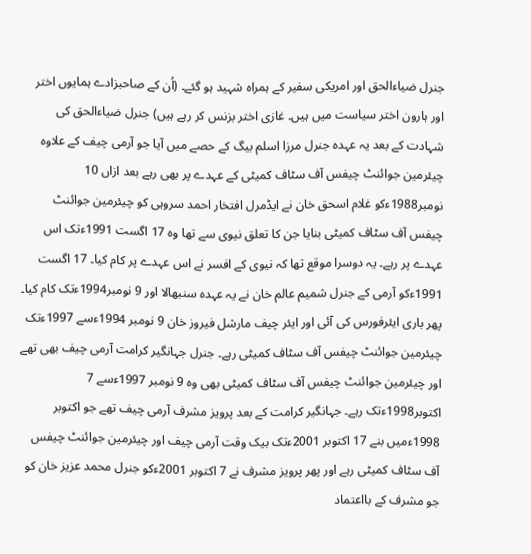جنرل ضیاءالحق اور امریکی سفیر کے ہمراہ شہید ہو گئے۔ (اُن کے صاحبزادے ہمایوں اختر اور ہارون اختر سیاست میں ہیں۔ غازی اختر بزنس کر رہے ہیں) جنرل ضیاءالحق کی شہادت کے بعد یہ عہدہ جنرل مرزا اسلم بیگ کے حصے میں آیا جو آرمی چیف کے علاوہ چیئرمین جوائنٹ چیفس آف سٹاف کمیٹی کے عہدے پر بھی رہے بعد ازاں 10 نومبر1988ءکو غلام اسحق خان نے ایڈمرل افتخار احمد سروہی کو چیئرمین جوائنٹ چیفس آف سٹاف کمیٹی بنایا جن کا تعلق نیوی سے تھا وہ 17 اگست 1991ءتک اس عہدے پر رہے۔ یہ دوسرا موقع تھا کہ نیوی کے افسر نے اس عہدے پر کام کیا۔ 17 اگست 1991ءکو آرمی کے جنرل شمیم عالم خان نے یہ عہدہ سنبھالا اور 9 نومبر1994ءتک کام کیا۔ پھر باری ایئرفورس کی آئی اور ایئر چیف مارشل فیروز خان 9 نومبر 1994ءسے 1997ءتک چیئرمین جوائنٹ چیفس آف سٹاف کمیٹی رہے۔ جنرل جہانگیر کرامت آرمی چیف بھی تھے اور چیئرمین جوائنٹ چیفس آف سٹاف کمیٹی بھی وہ 9 نومبر 1997ءسے 7 اکتوبر1998ءتک رہے۔ جہانگیر کرامت کے بعد پرویز مشرف آرمی چیف تھے جو اکتوبر 1998ءمیں بنے 17 اکتوبر 2001ءتک بیک وقت آرمی چیف اور چیئرمین جوائنٹ چیفس آف سٹاف کمیٹی رہے اور پھر پرویز مشرف نے 7 اکتوبر 2001ءکو جنرل محمد عزیز خان کو جو مشرف کے بااعتماد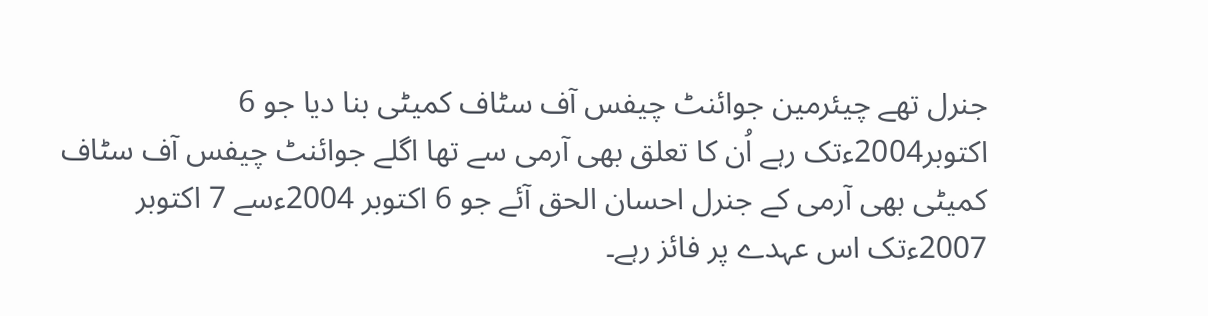جنرل تھے چیئرمین جوائنٹ چیفس آف سٹاف کمیٹی بنا دیا جو 6 اکتوبر2004ءتک رہے اُن کا تعلق بھی آرمی سے تھا اگلے جوائنٹ چیفس آف سٹاف کمیٹی بھی آرمی کے جنرل احسان الحق آئے جو 6 اکتوبر 2004ءسے 7 اکتوبر 2007ءتک اس عہدے پر فائز رہے۔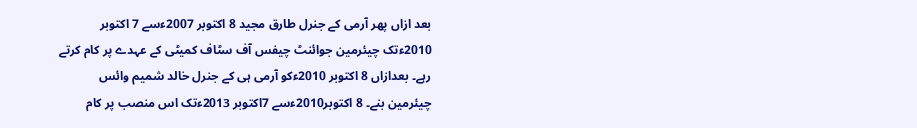بعد ازاں پھر آرمی کے جنرل طارق مجید 8 اکتوبر 2007ءسے 7 اکتوبر 2010ءتک چیئرمین جوائنٹ چیفس آف سٹاف کمیٹی کے عہدے پر کام کرتے رہے۔ بعدازاں 8 اکتوبر 2010ءکو آرمی ہی کے جنرل خالد شمیم وائس چیئرمین بنے۔ 8 اکتوبر2010ءسے 7اکتوبر 2013ءتک اس منصب پر کام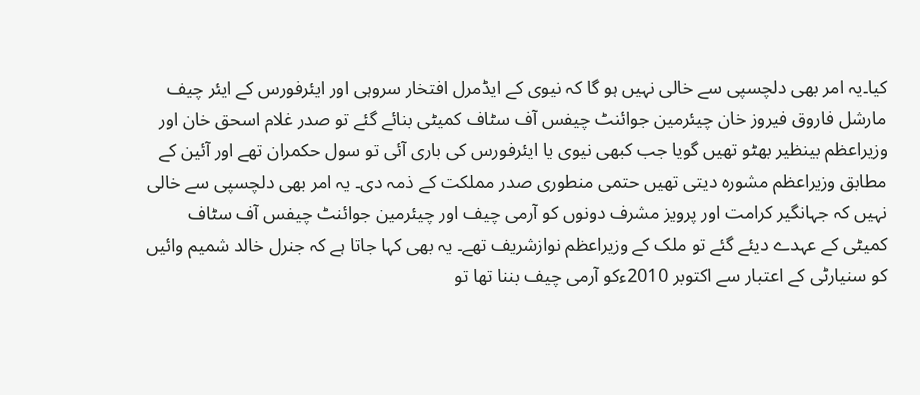کیا۔یہ امر بھی دلچسپی سے خالی نہیں ہو گا کہ نیوی کے ایڈمرل افتخار سروہی اور ایئرفورس کے ایئر چیف مارشل فاروق فیروز خان چیئرمین جوائنٹ چیفس آف سٹاف کمیٹی بنائے گئے تو صدر غلام اسحق خان اور وزیراعظم بینظیر بھٹو تھیں گویا جب کبھی نیوی یا ایئرفورس کی باری آئی تو سول حکمران تھے اور آئین کے مطابق وزیراعظم مشورہ دیتی تھیں حتمی منطوری صدر مملکت کے ذمہ دی۔ یہ امر بھی دلچسپی سے خالی نہیں کہ جہانگیر کرامت اور پرویز مشرف دونوں کو آرمی چیف اور چیئرمین جوائنٹ چیفس آف سٹاف کمیٹی کے عہدے دیئے گئے تو ملک کے وزیراعظم نوازشریف تھے۔ یہ بھی کہا جاتا ہے کہ جنرل خالد شمیم وائیں کو سنیارٹی کے اعتبار سے اکتوبر 2010ءکو آرمی چیف بننا تھا تو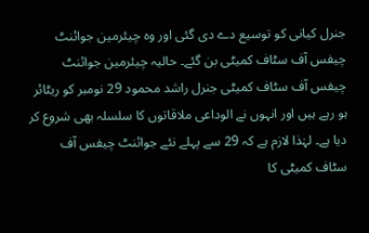جنرل کیانی کو توسیع دے دی گئی اور وہ چیئرمین جوائنٹ چیفس آف سٹاف کمیٹی بن گئے۔ حالیہ چیئرمین جوائنٹ چیفس آف سٹاف کمیٹی جنرل راشد محمود 29 نومبر کو ریٹائر ہو رہے ہیں اور انہوں نے الوداعی ملاقاتوں کا سلسلہ بھی شروع کر دیا ہے۔ لہٰذا لازم ہے کہ 29 سے پہلے نئے جوائنٹ چیفس آف سٹاف کمیٹی کا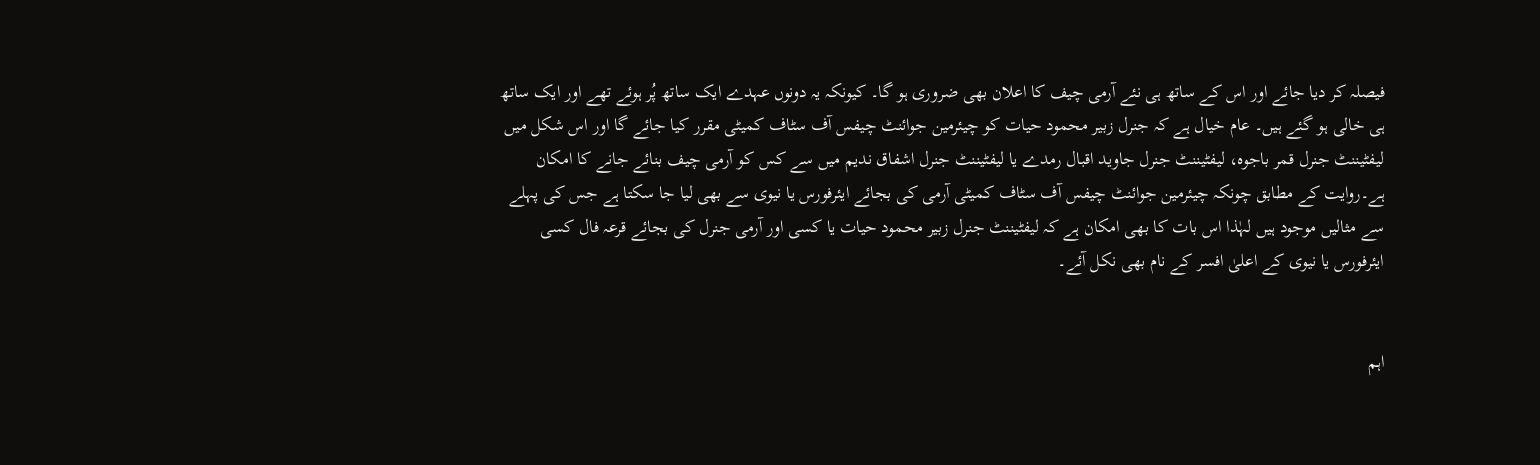فیصلہ کر دیا جائے اور اس کے ساتھ ہی نئے آرمی چیف کا اعلان بھی ضروری ہو گا۔ کیونکہ یہ دونوں عہدے ایک ساتھ پُر ہوئے تھے اور ایک ساتھ ہی خالی ہو گئے ہیں۔ عام خیال ہے کہ جنرل زبیر محمود حیات کو چیئرمین جوائنٹ چیفس آف سٹاف کمیٹی مقرر کیا جائے گا اور اس شکل میں لیفٹیننٹ جنرل قمر باجوہ، لیفٹیننٹ جنرل جاوید اقبال رمدے یا لیفٹیننٹ جنرل اشفاق ندیم میں سے کس کو آرمی چیف بنائے جانے کا امکان ہے۔روایت کے مطابق چونکہ چیئرمین جوائنٹ چیفس آف سٹاف کمیٹی آرمی کی بجائے ایئرفورس یا نیوی سے بھی لیا جا سکتا ہے جس کی پہلے سے مثالیں موجود ہیں لہٰذا اس بات کا بھی امکان ہے کہ لیفٹیننٹ جنرل زبیر محمود حیات یا کسی اور آرمی جنرل کی بجائے قرعہ فال کسی ایئرفورس یا نیوی کے اعلیٰ افسر کے نام بھی نکل آئے۔


اہم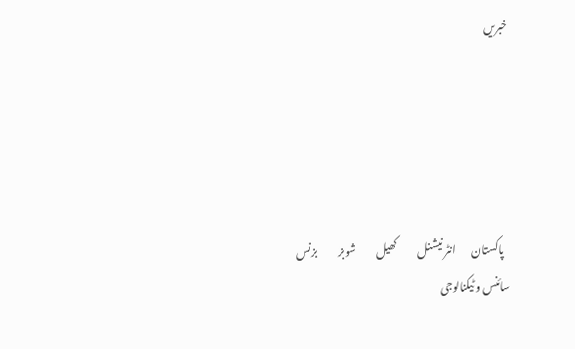خبریں





   پاکستان       انٹر نیشنل          کھیل         شوبز          بزنس          سائنس و ٹیکنالوجی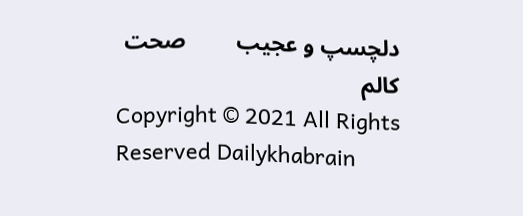دلچسپ و عجیب         صحت        کالم
Copyright © 2021 All Rights Reserved Dailykhabrain